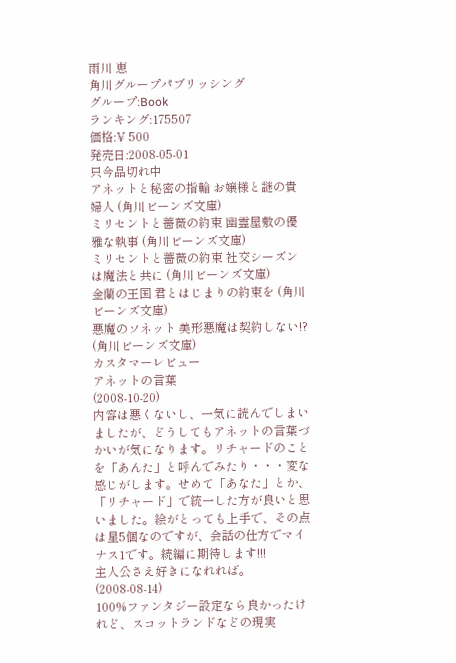雨川 恵
角川グループパブリッシング
グループ:Book
ランキング:175507
価格:¥ 500
発売日:2008-05-01
只今品切れ中
アネットと秘密の指輪 お嬢様と謎の貴婦人 (角川ビーンズ文庫)
ミリセントと薔薇の約束 幽霊屋敷の優雅な執事 (角川ビーンズ文庫)
ミリセントと薔薇の約束 社交シーズンは魔法と共に (角川ビーンズ文庫)
金蘭の王国 君とはじまりの約束を (角川ビーンズ文庫)
悪魔のソネット 美形悪魔は契約しない!? (角川ビーンズ文庫)
カスタマーレビュー
アネットの言葉
(2008-10-20)
内容は悪くないし、一気に読んでしまいましたが、どうしてもアネットの言葉づかいが気になります。リチャードのことを「あんた」と呼んでみたり・・・変な感じがします。せめて「あなた」とか、「リチャード」で統一した方が良いと思いました。絵がとっても上手で、その点は星5個なのですが、会話の仕方でマイナス1です。続編に期待します!!!
主人公さえ好きになれれば。
(2008-08-14)
100%ファンタジー設定なら良かったけれど、スコットランドなどの現実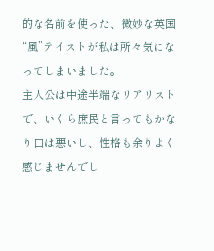的な名前を使った、微妙な英国“風”テイストが私は所々気になってしまいました。
主人公は中途半端なリアリストで、いくら庶民と言ってもかなり口は悪いし、性格も余りよく感じませんでし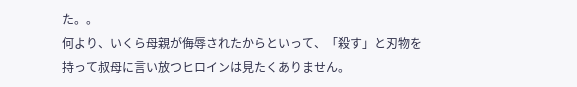た。。
何より、いくら母親が侮辱されたからといって、「殺す」と刃物を持って叔母に言い放つヒロインは見たくありません。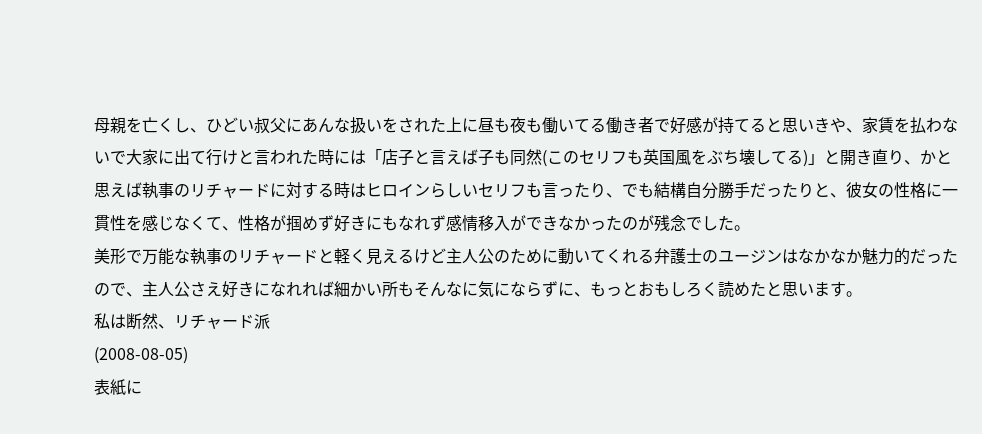母親を亡くし、ひどい叔父にあんな扱いをされた上に昼も夜も働いてる働き者で好感が持てると思いきや、家賃を払わないで大家に出て行けと言われた時には「店子と言えば子も同然(このセリフも英国風をぶち壊してる)」と開き直り、かと思えば執事のリチャードに対する時はヒロインらしいセリフも言ったり、でも結構自分勝手だったりと、彼女の性格に一貫性を感じなくて、性格が掴めず好きにもなれず感情移入ができなかったのが残念でした。
美形で万能な執事のリチャードと軽く見えるけど主人公のために動いてくれる弁護士のユージンはなかなか魅力的だったので、主人公さえ好きになれれば細かい所もそんなに気にならずに、もっとおもしろく読めたと思います。
私は断然、リチャード派
(2008-08-05)
表紙に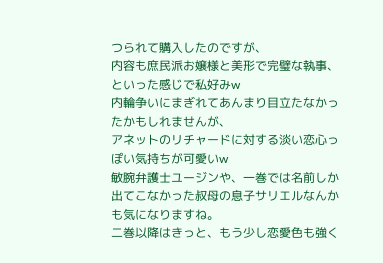つられて購入したのですが、
内容も庶民派お嬢様と美形で完璧な執事、といった感じで私好みw
内輪争いにまぎれてあんまり目立たなかったかもしれませんが、
アネットのリチャードに対する淡い恋心っぽい気持ちが可愛いw
敏腕弁護士ユージンや、一巻では名前しか出てこなかった叔母の息子サリエルなんかも気になりますね。
二巻以降はきっと、もう少し恋愛色も強く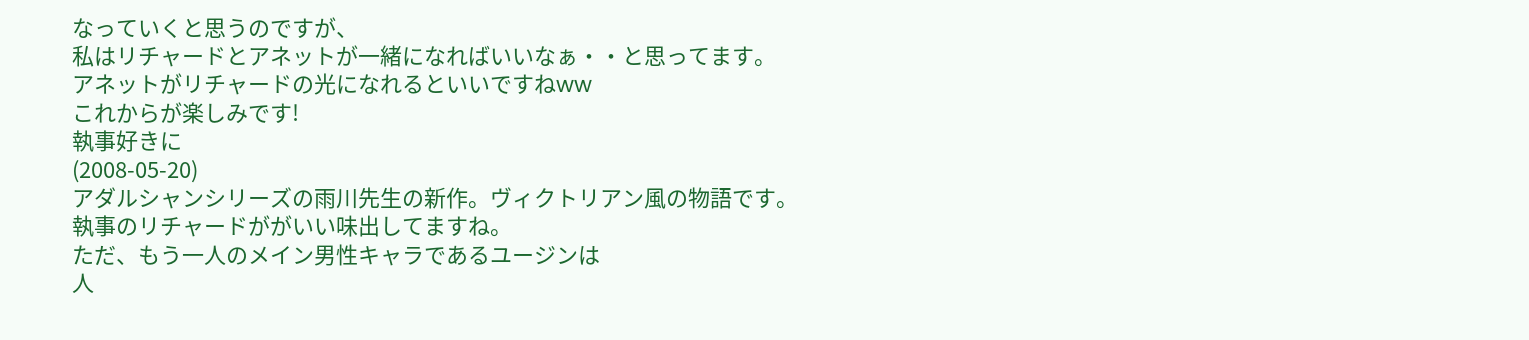なっていくと思うのですが、
私はリチャードとアネットが一緒になればいいなぁ・・と思ってます。
アネットがリチャードの光になれるといいですねww
これからが楽しみです!
執事好きに
(2008-05-20)
アダルシャンシリーズの雨川先生の新作。ヴィクトリアン風の物語です。
執事のリチャードががいい味出してますね。
ただ、もう一人のメイン男性キャラであるユージンは
人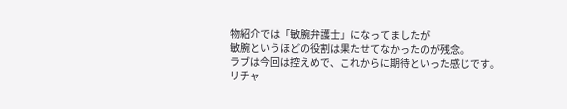物紹介では「敏腕弁護士」になってましたが
敏腕というほどの役割は果たせてなかったのが残念。
ラブは今回は控えめで、これからに期待といった感じです。
リチャ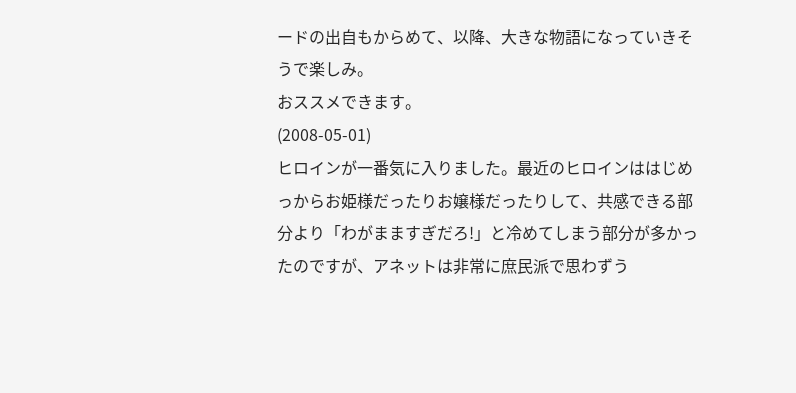ードの出自もからめて、以降、大きな物語になっていきそうで楽しみ。
おススメできます。
(2008-05-01)
ヒロインが一番気に入りました。最近のヒロインははじめっからお姫様だったりお嬢様だったりして、共感できる部分より「わがまますぎだろ!」と冷めてしまう部分が多かったのですが、アネットは非常に庶民派で思わずう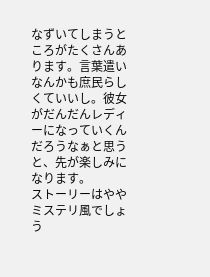なずいてしまうところがたくさんあります。言葉遣いなんかも庶民らしくていいし。彼女がだんだんレディーになっていくんだろうなぁと思うと、先が楽しみになります。
ストーリーはややミステリ風でしょう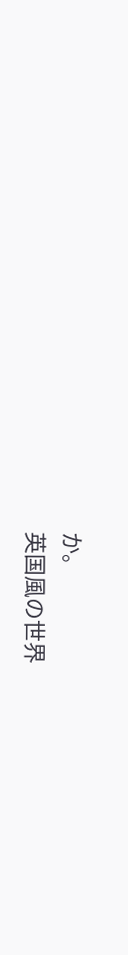か。
英国風の世界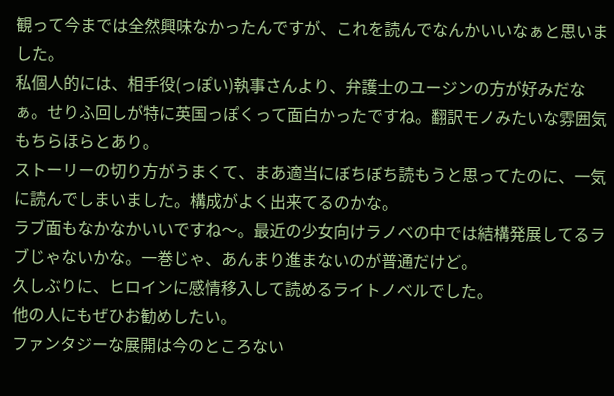観って今までは全然興味なかったんですが、これを読んでなんかいいなぁと思いました。
私個人的には、相手役(っぽい)執事さんより、弁護士のユージンの方が好みだなぁ。せりふ回しが特に英国っぽくって面白かったですね。翻訳モノみたいな雰囲気もちらほらとあり。
ストーリーの切り方がうまくて、まあ適当にぼちぼち読もうと思ってたのに、一気に読んでしまいました。構成がよく出来てるのかな。
ラブ面もなかなかいいですね〜。最近の少女向けラノベの中では結構発展してるラブじゃないかな。一巻じゃ、あんまり進まないのが普通だけど。
久しぶりに、ヒロインに感情移入して読めるライトノベルでした。
他の人にもぜひお勧めしたい。
ファンタジーな展開は今のところない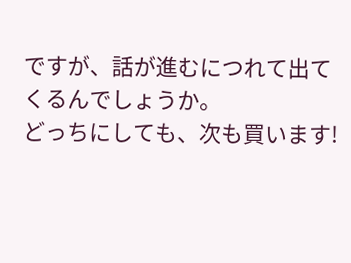ですが、話が進むにつれて出てくるんでしょうか。
どっちにしても、次も買います!